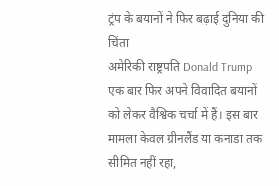ट्रंप के बयानों ने फिर बढ़ाई दुनिया की चिंता
अमेरिकी राष्ट्रपति Donald Trump एक बार फिर अपने विवादित बयानों को लेकर वैश्विक चर्चा में हैं। इस बार मामला केवल ग्रीनलैंड या कनाडा तक सीमित नहीं रहा,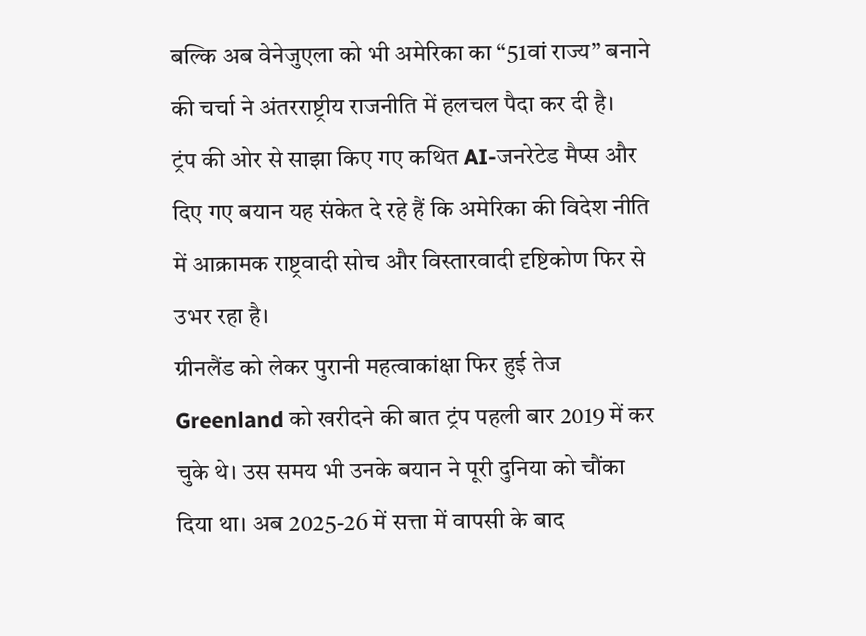बल्कि अब वेनेजुएला को भी अमेरिका का “51वां राज्य” बनाने की चर्चा ने अंतरराष्ट्रीय राजनीति में हलचल पैदा कर दी है।
ट्रंप की ओर से साझा किए गए कथित AI-जनरेटेड मैप्स और दिए गए बयान यह संकेत दे रहे हैं कि अमेरिका की विदेश नीति में आक्रामक राष्ट्रवादी सोच और विस्तारवादी दृष्टिकोण फिर से उभर रहा है।
ग्रीनलैंड को लेकर पुरानी महत्वाकांक्षा फिर हुई तेज
Greenland को खरीदने की बात ट्रंप पहली बार 2019 में कर चुके थे। उस समय भी उनके बयान ने पूरी दुनिया को चौंका दिया था। अब 2025-26 में सत्ता में वापसी के बाद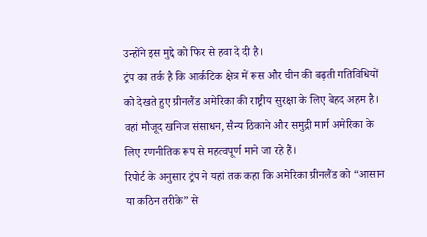उन्होंने इस मुद्दे को फिर से हवा दे दी है।
ट्रंप का तर्क है कि आर्कटिक क्षेत्र में रूस और चीन की बढ़ती गतिविधियों को देखते हुए ग्रीनलैंड अमेरिका की राष्ट्रीय सुरक्षा के लिए बेहद अहम है। वहां मौजूद खनिज संसाधन, सैन्य ठिकाने और समुद्री मार्ग अमेरिका के लिए रणनीतिक रूप से महत्वपूर्ण माने जा रहे हैं।
रिपोर्ट के अनुसार ट्रंप ने यहां तक कहा कि अमेरिका ग्रीनलैंड को “आसान या कठिन तरीके” से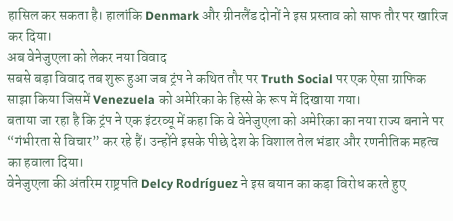हासिल कर सकता है। हालांकि Denmark और ग्रीनलैंड दोनों ने इस प्रस्ताव को साफ तौर पर खारिज कर दिया।
अब वेनेजुएला को लेकर नया विवाद
सबसे बड़ा विवाद तब शुरू हुआ जब ट्रंप ने कथित तौर पर Truth Social पर एक ऐसा ग्राफिक साझा किया जिसमें Venezuela को अमेरिका के हिस्से के रूप में दिखाया गया।
बताया जा रहा है कि ट्रंप ने एक इंटरव्यू में कहा कि वे वेनेजुएला को अमेरिका का नया राज्य बनाने पर “गंभीरता से विचार” कर रहे हैं। उन्होंने इसके पीछे देश के विशाल तेल भंडार और रणनीतिक महत्व का हवाला दिया।
वेनेजुएला की अंतरिम राष्ट्रपति Delcy Rodríguez ने इस बयान का कड़ा विरोध करते हुए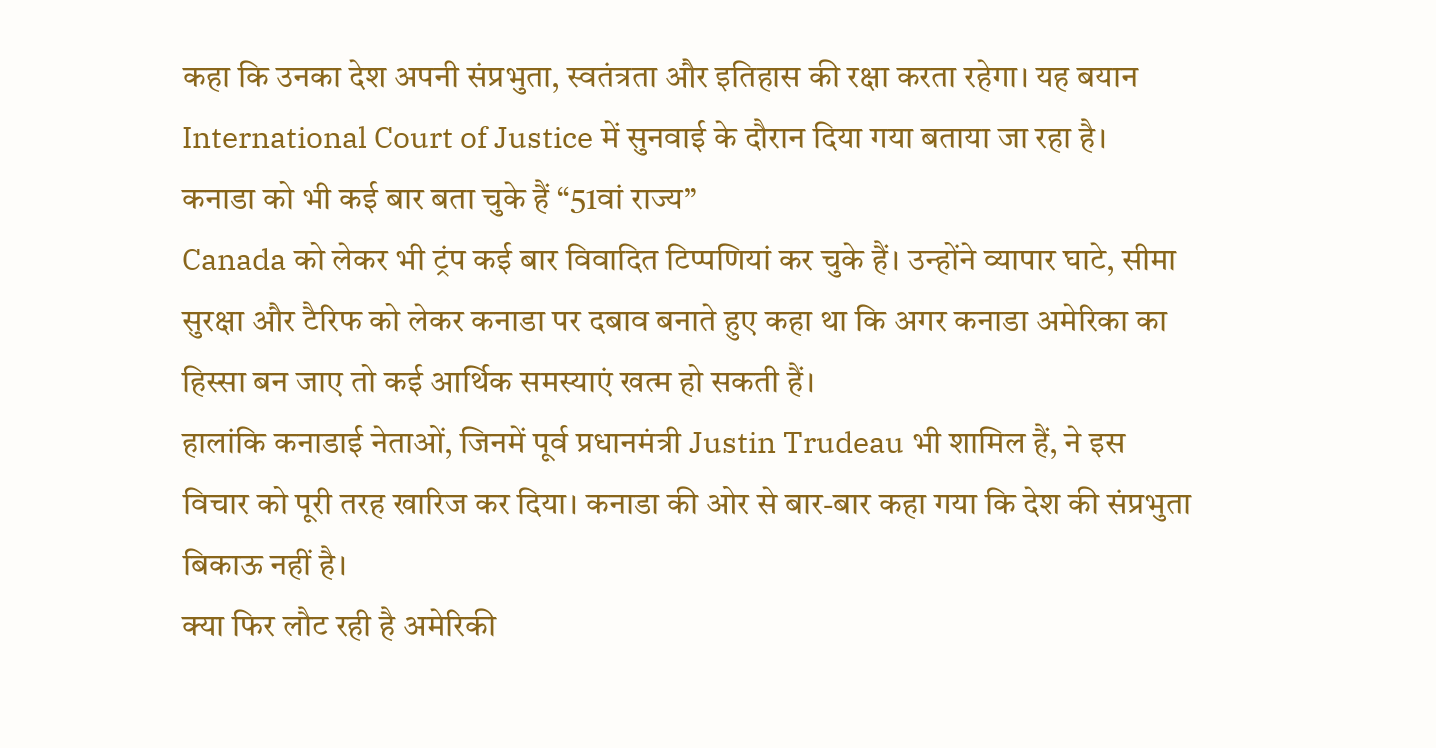कहा कि उनका देश अपनी संप्रभुता, स्वतंत्रता और इतिहास की रक्षा करता रहेगा। यह बयान International Court of Justice में सुनवाई के दौरान दिया गया बताया जा रहा है।
कनाडा को भी कई बार बता चुके हैं “51वां राज्य”
Canada को लेकर भी ट्रंप कई बार विवादित टिप्पणियां कर चुके हैं। उन्होंने व्यापार घाटे, सीमा सुरक्षा और टैरिफ को लेकर कनाडा पर दबाव बनाते हुए कहा था कि अगर कनाडा अमेरिका का हिस्सा बन जाए तो कई आर्थिक समस्याएं खत्म हो सकती हैं।
हालांकि कनाडाई नेताओं, जिनमें पूर्व प्रधानमंत्री Justin Trudeau भी शामिल हैं, ने इस विचार को पूरी तरह खारिज कर दिया। कनाडा की ओर से बार-बार कहा गया कि देश की संप्रभुता बिकाऊ नहीं है।
क्या फिर लौट रही है अमेरिकी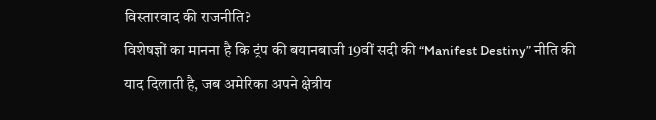विस्तारवाद की राजनीति?
विशेषज्ञों का मानना है कि ट्रंप की बयानबाजी 19वीं सदी की “Manifest Destiny” नीति की याद दिलाती है, जब अमेरिका अपने क्षेत्रीय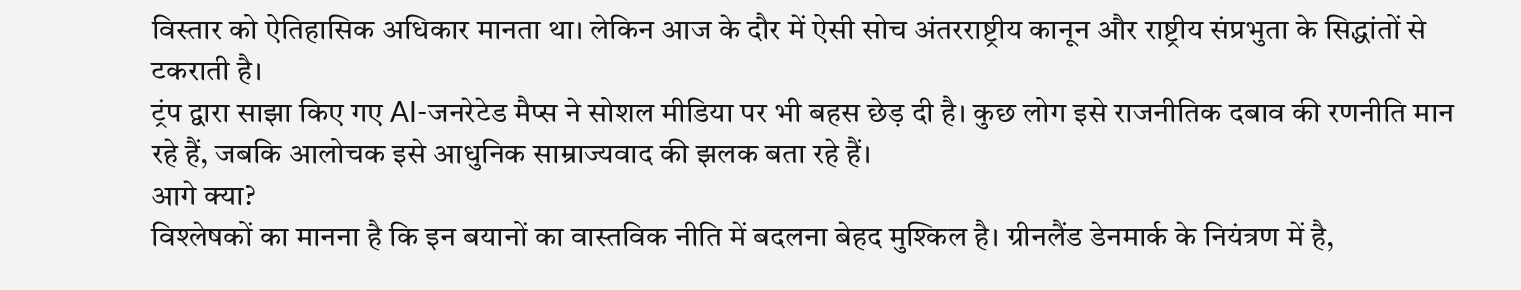विस्तार को ऐतिहासिक अधिकार मानता था। लेकिन आज के दौर में ऐसी सोच अंतरराष्ट्रीय कानून और राष्ट्रीय संप्रभुता के सिद्धांतों से टकराती है।
ट्रंप द्वारा साझा किए गए AI-जनरेटेड मैप्स ने सोशल मीडिया पर भी बहस छेड़ दी है। कुछ लोग इसे राजनीतिक दबाव की रणनीति मान रहे हैं, जबकि आलोचक इसे आधुनिक साम्राज्यवाद की झलक बता रहे हैं।
आगे क्या?
विश्लेषकों का मानना है कि इन बयानों का वास्तविक नीति में बदलना बेहद मुश्किल है। ग्रीनलैंड डेनमार्क के नियंत्रण में है,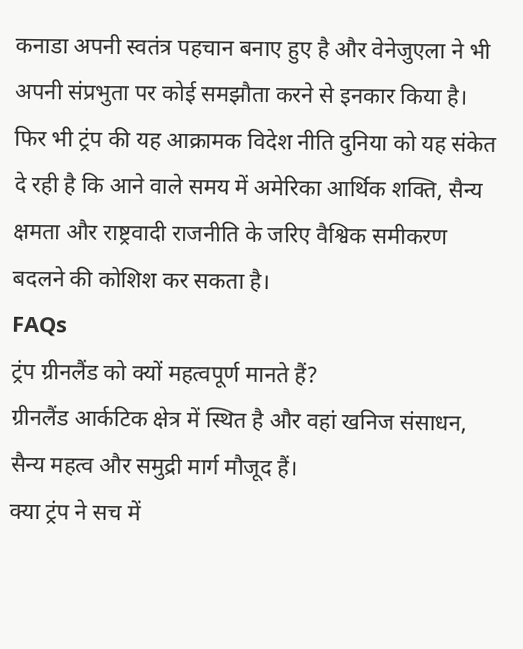कनाडा अपनी स्वतंत्र पहचान बनाए हुए है और वेनेजुएला ने भी अपनी संप्रभुता पर कोई समझौता करने से इनकार किया है।
फिर भी ट्रंप की यह आक्रामक विदेश नीति दुनिया को यह संकेत दे रही है कि आने वाले समय में अमेरिका आर्थिक शक्ति, सैन्य क्षमता और राष्ट्रवादी राजनीति के जरिए वैश्विक समीकरण बदलने की कोशिश कर सकता है।
FAQs
ट्रंप ग्रीनलैंड को क्यों महत्वपूर्ण मानते हैं?
ग्रीनलैंड आर्कटिक क्षेत्र में स्थित है और वहां खनिज संसाधन, सैन्य महत्व और समुद्री मार्ग मौजूद हैं।
क्या ट्रंप ने सच में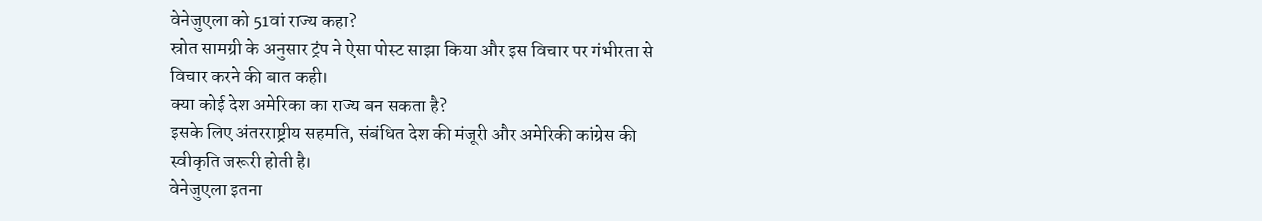वेनेजुएला को 51वां राज्य कहा?
स्रोत सामग्री के अनुसार ट्रंप ने ऐसा पोस्ट साझा किया और इस विचार पर गंभीरता से विचार करने की बात कही।
क्या कोई देश अमेरिका का राज्य बन सकता है?
इसके लिए अंतरराष्ट्रीय सहमति, संबंधित देश की मंजूरी और अमेरिकी कांग्रेस की स्वीकृति जरूरी होती है।
वेनेजुएला इतना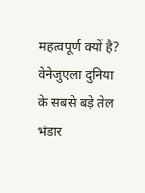महत्वपूर्ण क्यों है?
वेनेजुएला दुनिया के सबसे बड़े तेल भंडार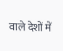वाले देशों में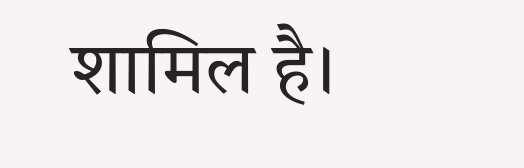शामिल है।